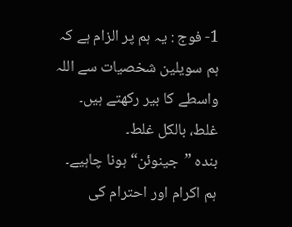1- فوج : یہ ہم پر الزام ہے کہ ہم سویلین شخصیات سے اللہ واسطے کا بیر رکھتے ہیں۔ غلط، بالکل غلط۔
بندہ ”جینوئن“ ہونا چاہیے۔ ہم اکرام اور احترام کی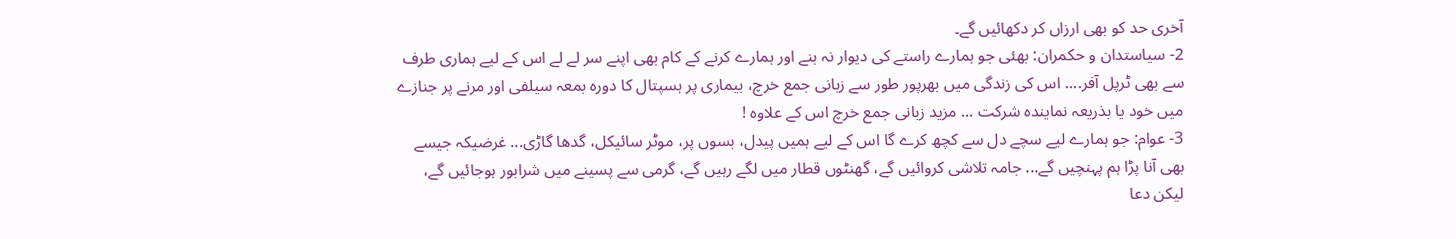آخری حد کو بھی ارزاں کر دکھائیں گے۔
2- سیاستدان و حکمران: بھئی جو ہمارے راستے کی دیوار نہ بنے اور ہمارے کرنے کے کام بھی اپنے سر لے لے اس کے لیے ہماری طرف سے بھی ٹرپل آفر.... اس کی زندگی میں بھرپور طور سے زبانی جمع خرچ، بیماری پر ہسپتال کا دورہ بمعہ سیلفی اور مرنے پر جنازے میں خود یا بذریعہ نمایندہ شرکت ... مزید زبانی جمع خرچ اس کے علاوہ !
3- عوام: جو ہمارے لیے سچے دل سے کچھ کرے گا اس کے لیے ہمیں پیدل، بسوں پر، موٹر سائیکل، گدھا گاڑی... غرضیکہ جیسے بھی آنا پڑا ہم پہنچیں گے... جامہ تلاشی کروائیں گے، گھنٹوں قطار میں لگے رہیں گے، گرمی سے پسینے میں شرابور ہوجائیں گے، لیکن دعا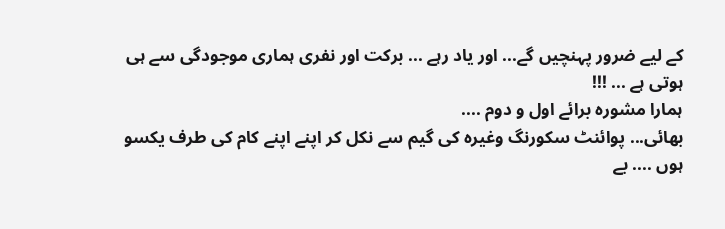کے لیے ضرور پہنچیں گے... اور یاد رہے ... برکت اور نفری ہماری موجودگی سے ہی ہوتی ہے ... !!!
ہمارا مشورہ برائے اول و دوم ....
بھائی... پوائنٹ سکورنگ وغیرہ کی گیم سے نکل کر اپنے اپنے کام کی طرف یکسو ہوں .... بے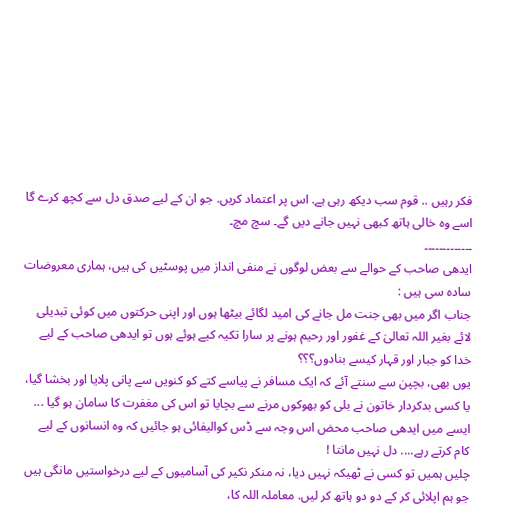فکر رہیں .. قوم سب دیکھ رہی ہے. اس پر اعتماد کریں. جو ان کے لیے صدق دل سے کچھ کرے گا اسے وہ خالی ہاتھ کبھی نہیں جانے دیں گے۔ سچ مچ۔
۔۔۔۔۔۔۔۔۔۔۔۔۔
ایدھی صاحب کے حوالے سے بعض لوگوں نے منفی انداز میں پوسٹیں کی ہیں، ہماری معروضات سادہ سی ہیں :
جناب اگر میں بھی جنت مل جانے کی امید لگائے بیٹھا ہوں اور اپنی حرکتوں میں کوئی تبدیلی لائے بغیر اللہ تعالیٰ کے غفور اور رحیم ہونے پر سارا تکیہ کیے ہوئے ہوں تو ایدھی صاحب کے لیے خدا کو جبار اور قہار کیسے بنادوں؟؟؟
یوں بھی، بچپن سے سنتے آئے کہ ایک مسافر نے پیاسے کتے کو کنویں سے پانی پلایا اور بخشا گیا، یا کسی بدکردار خاتون نے بلی کو بھوکوں مرنے سے بچایا تو اس کی مغفرت کا سامان ہو گیا ... ایسے میں ایدھی صاحب محض اس وجہ سے ڈس کوالیفائی ہو جائیں کہ وہ انسانوں کے لیے کام کرتے رہے.... دل نہیں مانتا !
چلیں ہمیں تو کسی نے ٹھیکہ نہیں دیا، نہ منکر نکیر کی آسامیوں کے لیے درخواستیں مانگی ہیں جو ہم اپلائی کر کے دو دو ہاتھ کر لیں. معاملہ اللہ کا،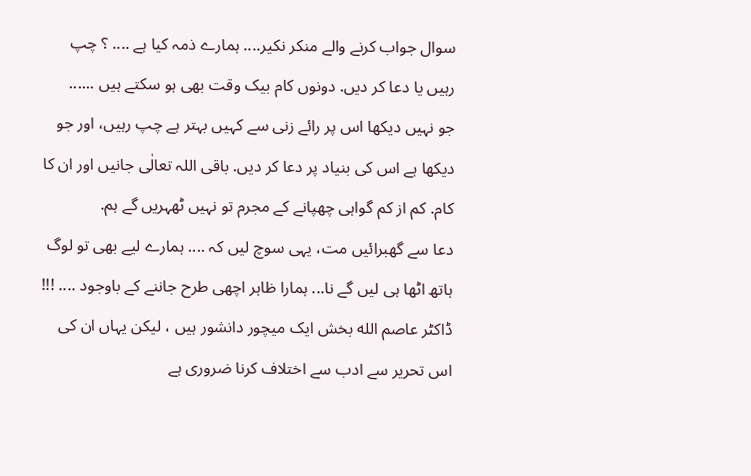سوال جواب کرنے والے منکر نکیر.... ہمارے ذمہ کیا ہے .... ؟ چپ رہیں یا دعا کر دیں. دونوں کام بیک وقت بھی ہو سکتے ہیں ......
جو نہیں دیکھا اس پر رائے زنی سے کہیں بہتر ہے چپ رہیں، اور جو دیکھا ہے اس کی بنیاد پر دعا کر دیں. باقی اللہ تعالٰی جانیں اور ان کا کام. کم از کم گواہی چھپانے کے مجرم تو نہیں ٹھہریں گے ہم.
دعا سے گھبرائیں مت، یہی سوچ لیں کہ .... ہمارے لیے بھی تو لوگ ہاتھ اٹھا ہی لیں گے نا... ہمارا ظاہر اچھی طرح جاننے کے باوجود .... !!!
ڈاکٹر عاصم الله بخش ایک میچور دانشور ہیں ، لیکن یہاں ان کی اس تحریر سے ادب سے اختلاف کرنا ضروری ہے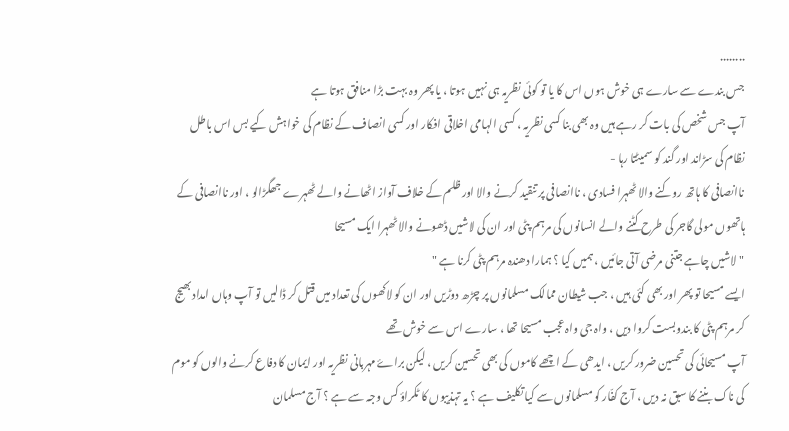........
جس بندے سے سارے ہی خوش ہوں اس کا یا تو کوئی نظریہ ہی نہیں ہوتا ، یا پھر وہ بہت بڑا منافق ہوتا ہے
آپ جس شخص کی بات کر رہے ہیں وہ بھی بنا کسی نظریہ ، کسی الہامی اخلاقی افکار اور کسی انصاف کے نظام کی خواہش کیے بس اس باطل نظام کی سڑاند اور گند کو سمیٹتا رہا -
ناانصافی کا ہاتھ روکنے والا ٹھہرا فسادی ، ناانصافی پر تنقید کرنے والا اور ظلم کے خلاف آواز اٹھانے والے ٹھہرے جھگڑالو ، اور ناانصافی کے ہاتھوں مولی گاجر کی طرح کٹنے والے انسانوں کی مرہم پٹی اور ان کی لاشیں ڈھونے والا ٹھہرا ایک مسیحا
"لاشیں چاہے جتنی مرضی آتی جائیں ، ہمیں کیا ؟ ہمارا دھندہ مرہم پٹی کرنا ہے "
ایسے مسیحا تو پھر اور بھی کئی ہیں ، جب شیطان ممالک مسلمانوں پر چڑھ دوڑیں اور ان کو لاکھوں کی تعداد میں قتل کر ڈالیں تو آپ وہاں امداد بھیج کر مرہم پٹی کا بندوبست کروا دیں ، واہ جی واہ عجب مسیحا تھا ، سارے اس سے خوش تھے
آپ مسیحائی کی تحسین ضرور کریں ، ایدھی کے اچھے کاموں کی بھی تحسین کریں ، لیکن براۓ مہربانی نظریہ اور ایمان کا دفاع کرنے والوں کو موم کی ناک بننے کا سبق نہ دیں ، آج کفّار کو مسلمانوں سے کیا تکلیف ہے ؟ یہ تہذیبوں کا ٹکراؤ کس وجہ سے ہے ؟ آج مسلمان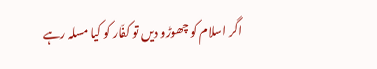اگر اسلام کو چھوڑو دیں تو کفّار کو کیا مسلہ رہے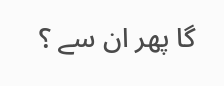گا پھر ان سے ؟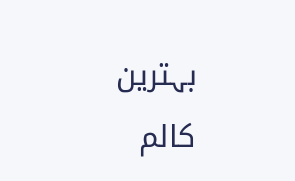بہترین کالم